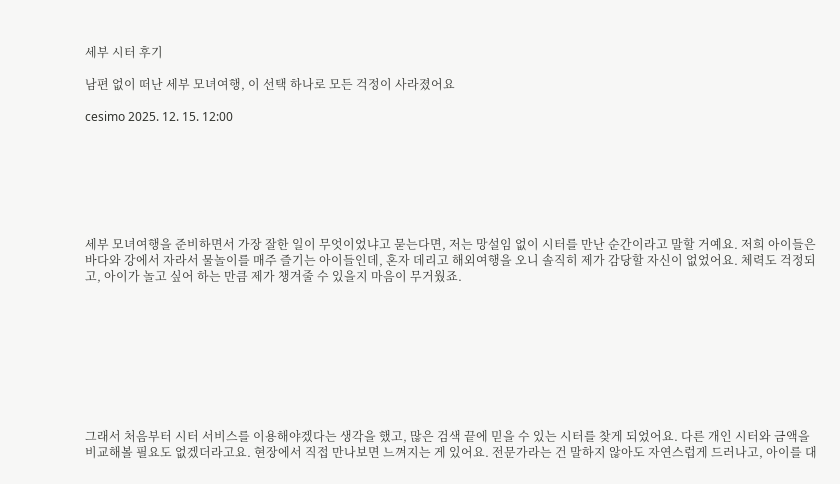세부 시터 후기

남편 없이 떠난 세부 모녀여행, 이 선택 하나로 모든 걱정이 사라졌어요

cesimo 2025. 12. 15. 12:00







세부 모녀여행을 준비하면서 가장 잘한 일이 무엇이었냐고 묻는다면, 저는 망설임 없이 시터를 만난 순간이라고 말할 거예요. 저희 아이들은 바다와 강에서 자라서 물놀이를 매주 즐기는 아이들인데, 혼자 데리고 해외여행을 오니 솔직히 제가 감당할 자신이 없었어요. 체력도 걱정되고, 아이가 놀고 싶어 하는 만큼 제가 챙겨줄 수 있을지 마음이 무거웠죠.









그래서 처음부터 시터 서비스를 이용해야겠다는 생각을 했고, 많은 검색 끝에 믿을 수 있는 시터를 찾게 되었어요. 다른 개인 시터와 금액을 비교해볼 필요도 없겠더라고요. 현장에서 직접 만나보면 느껴지는 게 있어요. 전문가라는 건 말하지 않아도 자연스럽게 드러나고, 아이를 대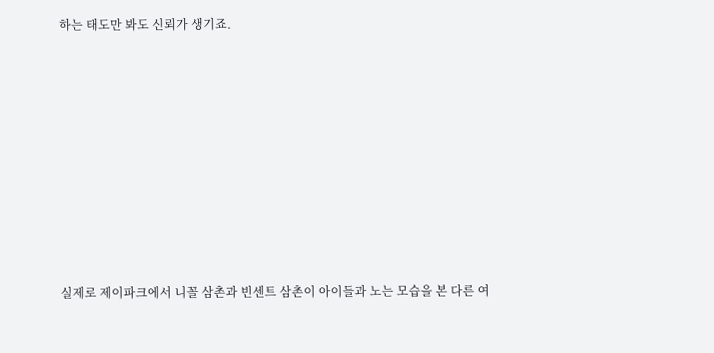하는 태도만 봐도 신뢰가 생기죠.









실제로 제이파크에서 니꼴 삼촌과 빈센트 삼촌이 아이들과 노는 모습을 본 다른 여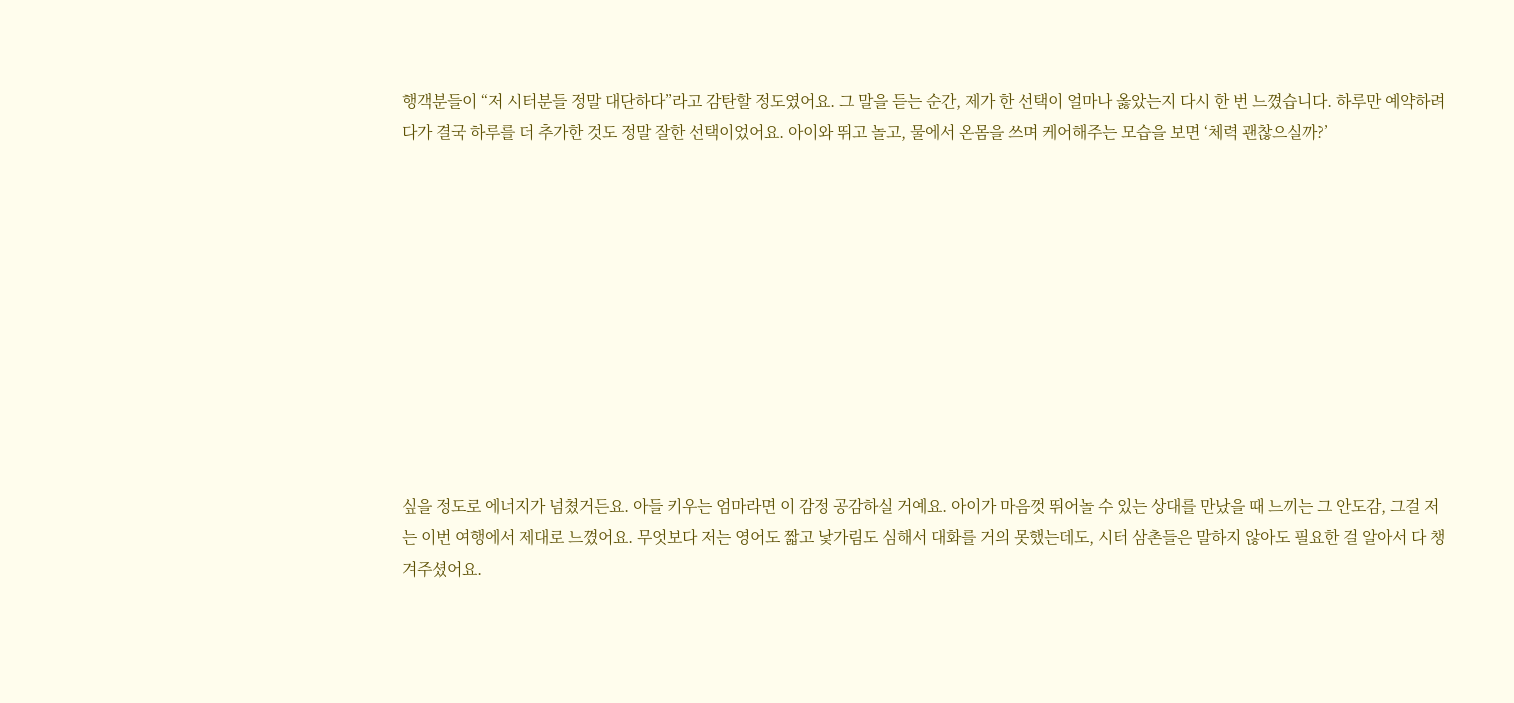행객분들이 “저 시터분들 정말 대단하다”라고 감탄할 정도였어요. 그 말을 듣는 순간, 제가 한 선택이 얼마나 옳았는지 다시 한 번 느꼈습니다. 하루만 예약하려다가 결국 하루를 더 추가한 것도 정말 잘한 선택이었어요. 아이와 뛰고 놀고, 물에서 온몸을 쓰며 케어해주는 모습을 보면 ‘체력 괜찮으실까?’











싶을 정도로 에너지가 넘쳤거든요. 아들 키우는 엄마라면 이 감정 공감하실 거예요. 아이가 마음껏 뛰어놀 수 있는 상대를 만났을 때 느끼는 그 안도감, 그걸 저는 이번 여행에서 제대로 느꼈어요. 무엇보다 저는 영어도 짧고 낯가림도 심해서 대화를 거의 못했는데도, 시터 삼촌들은 말하지 않아도 필요한 걸 알아서 다 챙겨주셨어요.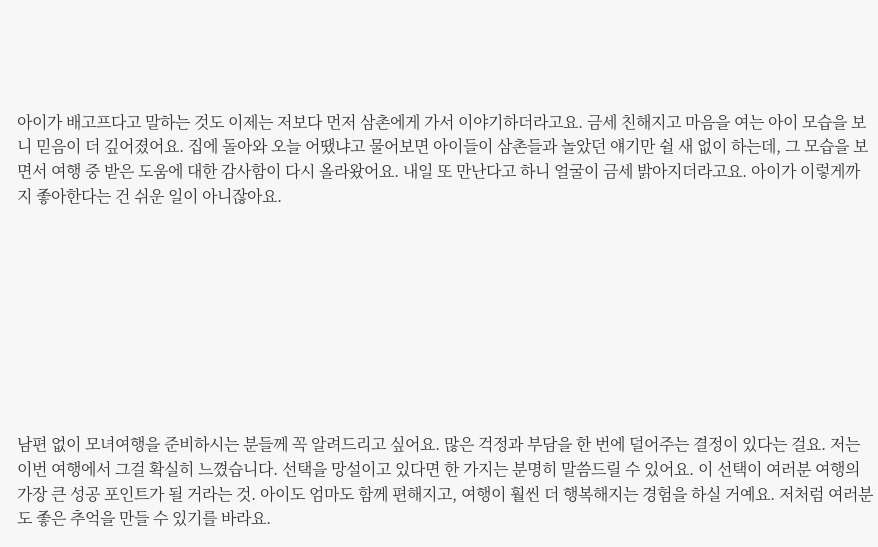아이가 배고프다고 말하는 것도 이제는 저보다 먼저 삼촌에게 가서 이야기하더라고요. 금세 친해지고 마음을 여는 아이 모습을 보니 믿음이 더 깊어졌어요. 집에 돌아와 오늘 어땠냐고 물어보면 아이들이 삼촌들과 놀았던 얘기만 쉴 새 없이 하는데, 그 모습을 보면서 여행 중 받은 도움에 대한 감사함이 다시 올라왔어요. 내일 또 만난다고 하니 얼굴이 금세 밝아지더라고요. 아이가 이렇게까지 좋아한다는 건 쉬운 일이 아니잖아요.









남편 없이 모녀여행을 준비하시는 분들께 꼭 알려드리고 싶어요. 많은 걱정과 부담을 한 번에 덜어주는 결정이 있다는 걸요. 저는 이번 여행에서 그걸 확실히 느꼈습니다. 선택을 망설이고 있다면 한 가지는 분명히 말씀드릴 수 있어요. 이 선택이 여러분 여행의 가장 큰 성공 포인트가 될 거라는 것. 아이도 엄마도 함께 편해지고, 여행이 훨씬 더 행복해지는 경험을 하실 거예요. 저처럼 여러분도 좋은 추억을 만들 수 있기를 바라요.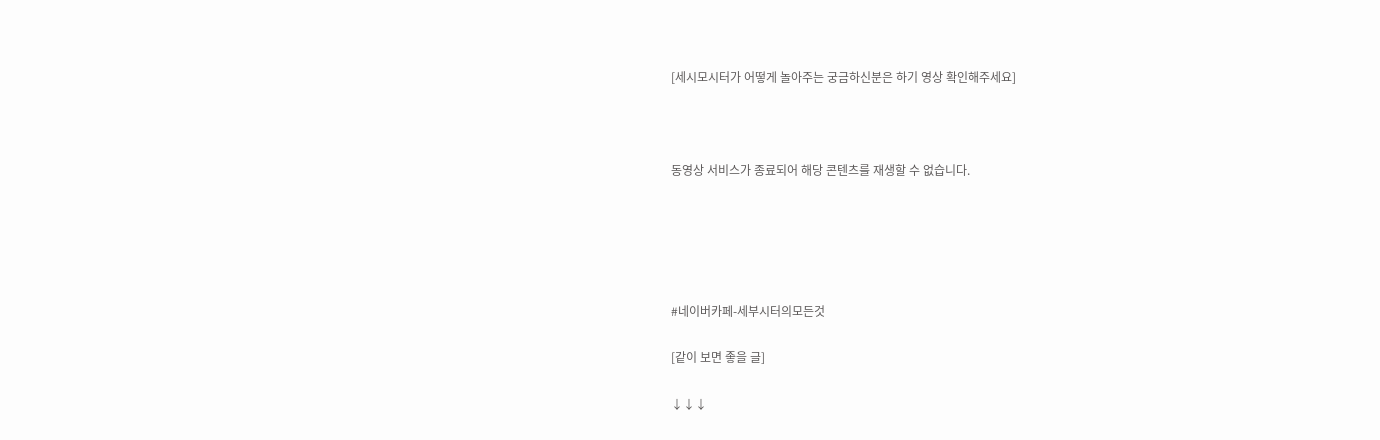[세시모시터가 어떻게 놀아주는 궁금하신분은 하기 영상 확인해주세요]



동영상 서비스가 종료되어 해당 콘텐츠를 재생할 수 없습니다.





#네이버카페-세부시터의모든것

[같이 보면 좋을 글]

↓↓↓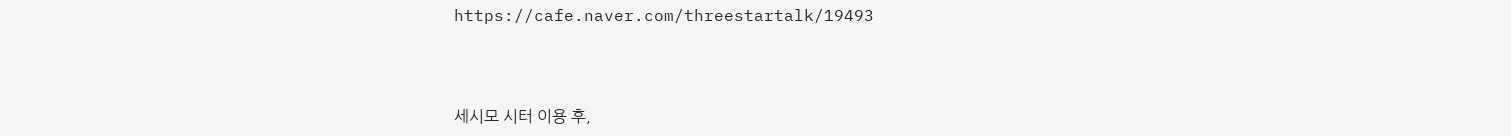https://cafe.naver.com/threestartalk/19493



세시모 시터 이용 후,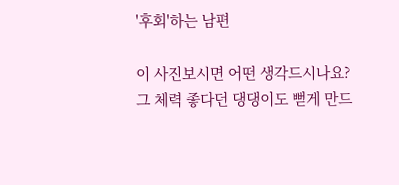'후회'하는 남편

이 사진보시면 어떤 생각드시나요? 그 체력 좋다던 댕댕이도 뻗게 만드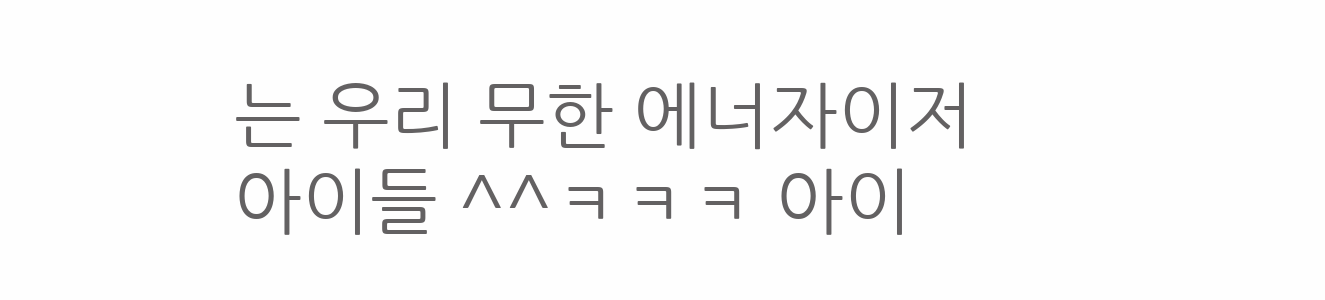는 우리 무한 에너자이저 아이들 ^^ㅋㅋㅋ 아이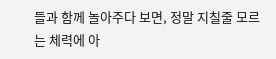들과 함께 놀아주다 보면, 정말 지칠줄 모르는 체력에 아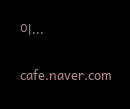이...

cafe.naver.com